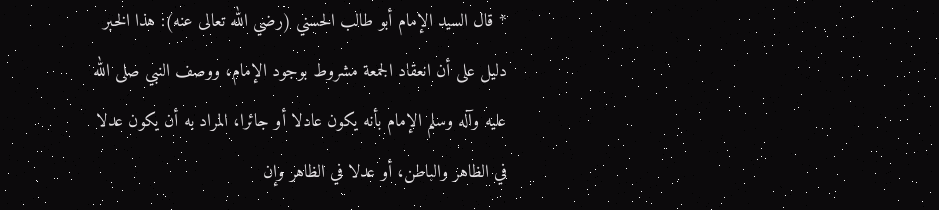* قال السيد الإمام أبو طالب الحسني (رضي الله تعالى عنه): هذا الخبر دليل على أن انعقاد الجمعة مشروط بوجود الإمام، ووصف النبي صلى الله عليه وآله وسلم الإمام بأنه يكون عادلا أو جائرا، المراد به أن يكون عدلا في الظاهر والباطن، أو عدلا في الظاهر وإن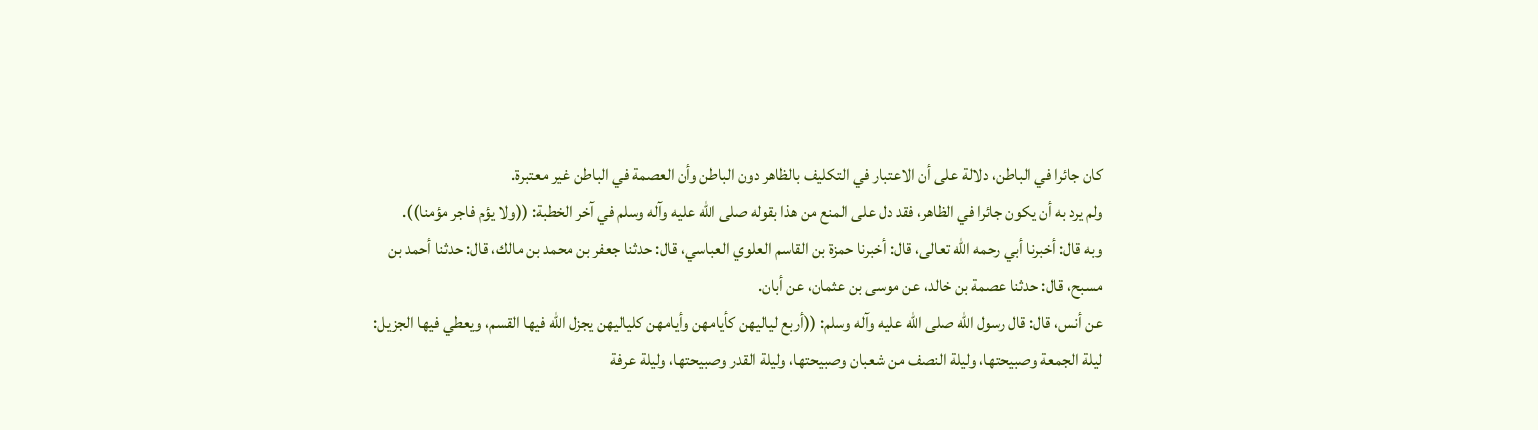كان جائرا في الباطن، دلالة على أن الاعتبار في التكليف بالظاهر دون الباطن وأن العصمة في الباطن غير معتبرة.
ولم يرد به أن يكون جائرا في الظاهر، فقد دل على المنع من هذا بقوله صلى الله عليه وآله وسلم في آخر الخطبة: ((ولا يؤم فاجر مؤمنا)).
وبه قال: أخبرنا أبي رحمه الله تعالى، قال: أخبرنا حمزة بن القاسم العلوي العباسي، قال: حدثنا جعفر بن محمد بن مالك، قال: حدثنا أحمد بن مسبح، قال: حدثنا عصمة بن خالد، عن موسى بن عثمان، عن أبان.
عن أنس، قال: قال رسول الله صلى الله عليه وآله وسلم: ((أربع لياليهن كأيامهن وأيامهن كلياليهن يجزل الله فيها القسم، ويعطي فيها الجزيل: ليلة الجمعة وصبيحتها، وليلة النصف من شعبان وصبيحتها، وليلة القدر وصبيحتها، وليلة عرفة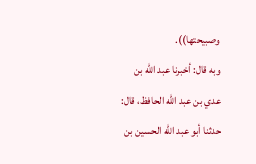وصبيحتها)).
وبه قال: أخبرنا عبد الله بن عدي بن عبد الله الحافظ، قال: حدثنا أبو عبد الله الحسين بن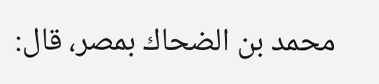محمد بن الضحاك بمصر، قال: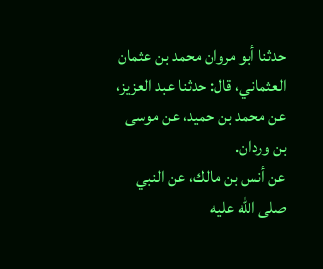حدثنا أبو مروان محمد بن عثمان العثماني، قال: حدثنا عبد العزيز، عن محمد بن حميد، عن موسى بن وردان.
عن أنس بن مالك، عن النبي صلى الله عليه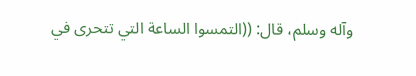وآله وسلم، قال: ((التمسوا الساعة التي تتحرى في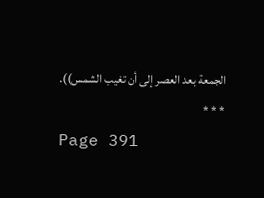الجمعة بعد العصر إلى أن تغيب الشمس)).
* * *
Page 391